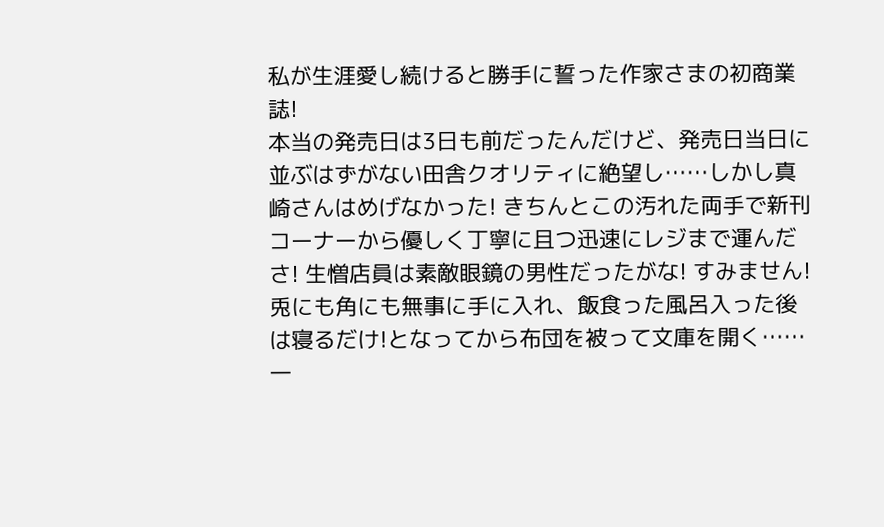私が生涯愛し続けると勝手に誓った作家さまの初商業誌!
本当の発売日は3日も前だったんだけど、発売日当日に並ぶはずがない田舎クオリティに絶望し……しかし真崎さんはめげなかった! きちんとこの汚れた両手で新刊コーナーから優しく丁寧に且つ迅速にレジまで運んださ! 生憎店員は素敵眼鏡の男性だったがな! すみません!
兎にも角にも無事に手に入れ、飯食った風呂入った後は寝るだけ!となってから布団を被って文庫を開く……一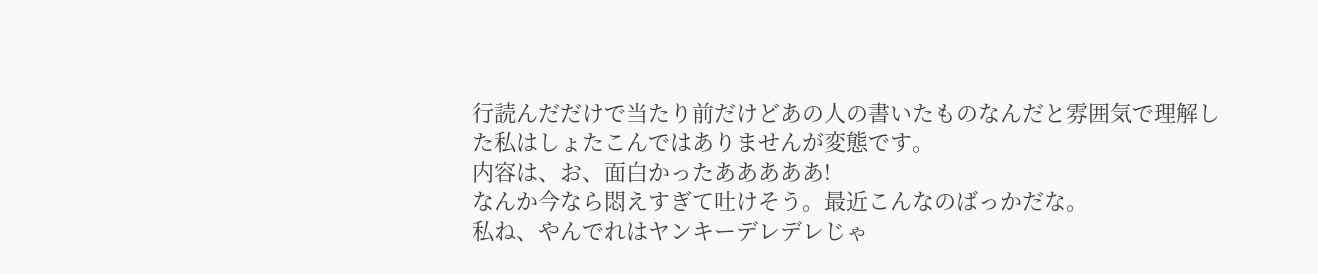行読んだだけで当たり前だけどあの人の書いたものなんだと雰囲気で理解した私はしょたこんではありませんが変態です。
内容は、お、面白かったあああああ!
なんか今なら悶えすぎて吐けそう。最近こんなのばっかだな。
私ね、やんでれはヤンキーデレデレじゃ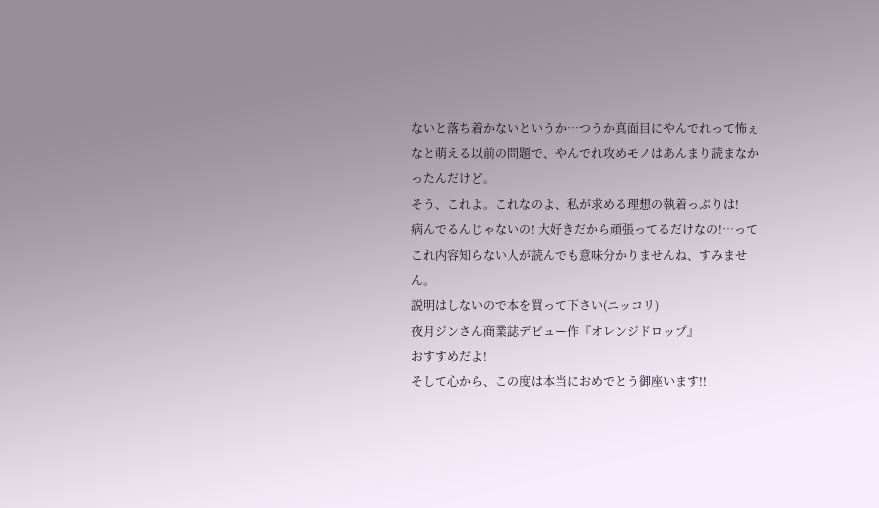ないと落ち着かないというか…つうか真面目にやんでれって怖ぇなと萌える以前の問題で、やんでれ攻めモノはあんまり読まなかったんだけど。
そう、これよ。これなのよ、私が求める理想の執着っぷりは!
病んでるんじゃないの! 大好きだから頑張ってるだけなの!…ってこれ内容知らない人が読んでも意味分かりませんね、すみません。
説明はしないので本を買って下さい(ニッコリ)
夜月ジンさん商業誌デビュー作『オレンジドロップ』
おすすめだよ!
そして心から、この度は本当におめでとう御座います!!